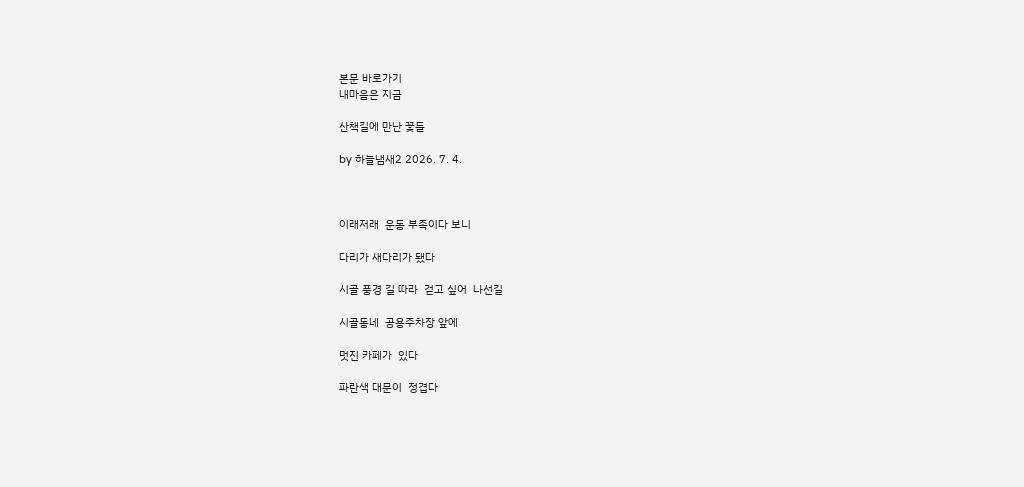본문 바로가기
내마음은 지금

산책길에 만난 꽃들

by 하늘냄새2 2026. 7. 4.



이래저래  운동 부족이다 보니

다리가 새다리가 됐다

시골 풍경 길 따라  걷고 싶어  나선길

시골동네  공용주차장 앞에

멋진 카페가  있다

파란색 대문이  정겹다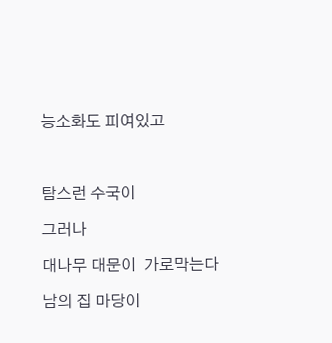능소화도 피여있고



탐스런 수국이

그러나

대나무 대문이  가로막는다

남의 집 마당이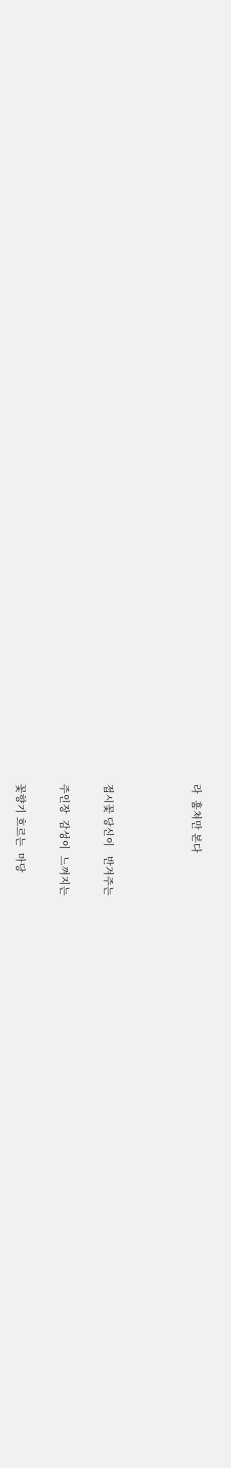라  훔쳐만 본다



접시꽃 당신이   반겨주는

주인장  감성이  느껴지는

꽃향기 흐르는  마당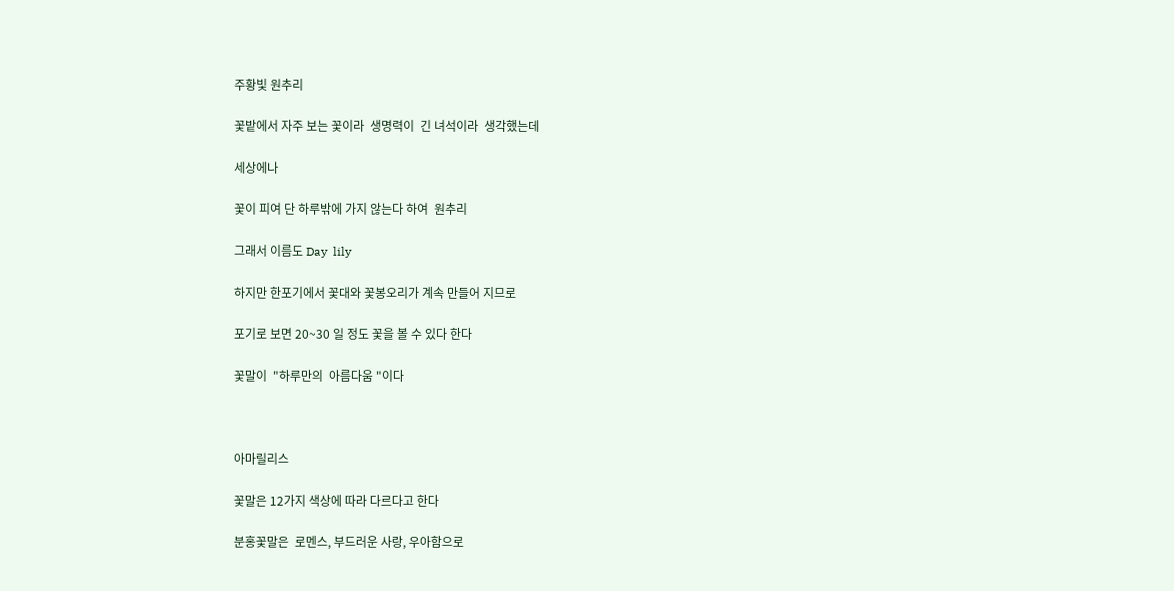주황빛 원추리

꽃밭에서 자주 보는 꽃이라  생명력이  긴 녀석이라  생각했는데

세상에나

꽃이 피여 단 하루밖에 가지 않는다 하여  원추리

그래서 이름도 Day  lily

하지만 한포기에서 꽃대와 꽃봉오리가 계속 만들어 지므로

포기로 보면 20~30 일 정도 꽃을 볼 수 있다 한다

꽃말이  "하루만의  아름다움 "이다



아마릴리스

꽃말은 12가지 색상에 따라 다르다고 한다

분홍꽃말은  로멘스, 부드러운 사랑, 우아함으로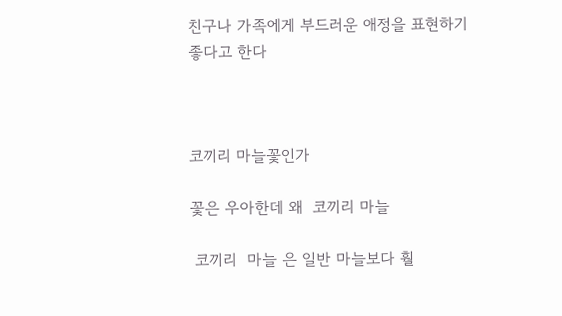친구나 가족에게 부드러운 애정을 표현하기 좋다고 한다



코끼리 마늘꽃인가

꽃은 우아한데 왜  코끼리 마늘

 코끼리  마늘 은 일반 마늘보다 훨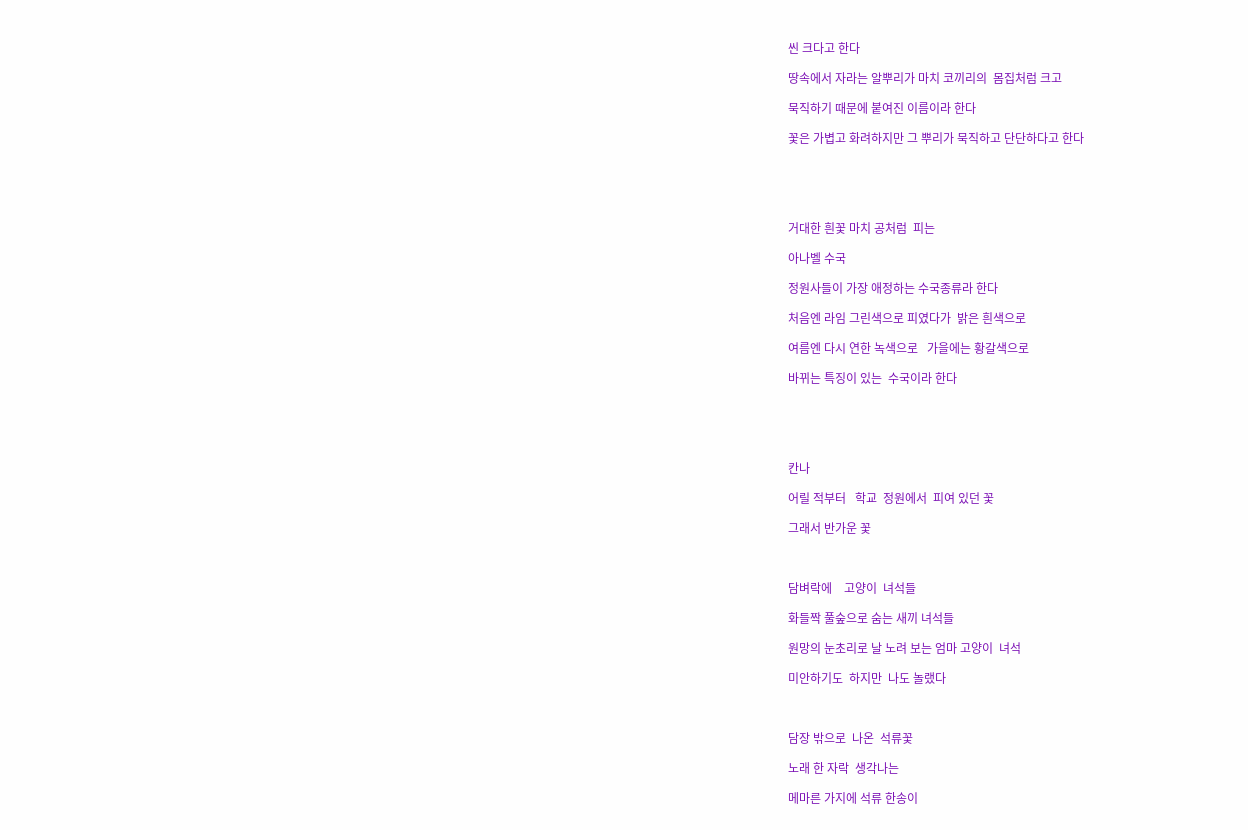씬 크다고 한다

땅속에서 자라는 알뿌리가 마치 코끼리의  몸집처럼 크고

묵직하기 때문에 붙여진 이름이라 한다

꽃은 가볍고 화려하지만 그 뿌리가 묵직하고 단단하다고 한다





거대한 흰꽃 마치 공처럼  피는

아나벨 수국

정원사들이 가장 애정하는 수국종류라 한다

처음엔 라임 그린색으로 피였다가  밝은 흰색으로

여름엔 다시 연한 녹색으로   가을에는 황갈색으로

바뀌는 특징이 있는  수국이라 한다





칸나

어릴 적부터   학교  정원에서  피여 있던 꽃

그래서 반가운 꽃



담벼락에    고양이  녀석들

화들짝 풀숲으로 숨는 새끼 녀석들

원망의 눈초리로 날 노려 보는 엄마 고양이  녀석

미안하기도  하지만  나도 놀랬다



담장 밖으로  나온  석류꽃

노래 한 자락  생각나는

메마른 가지에 석류 한송이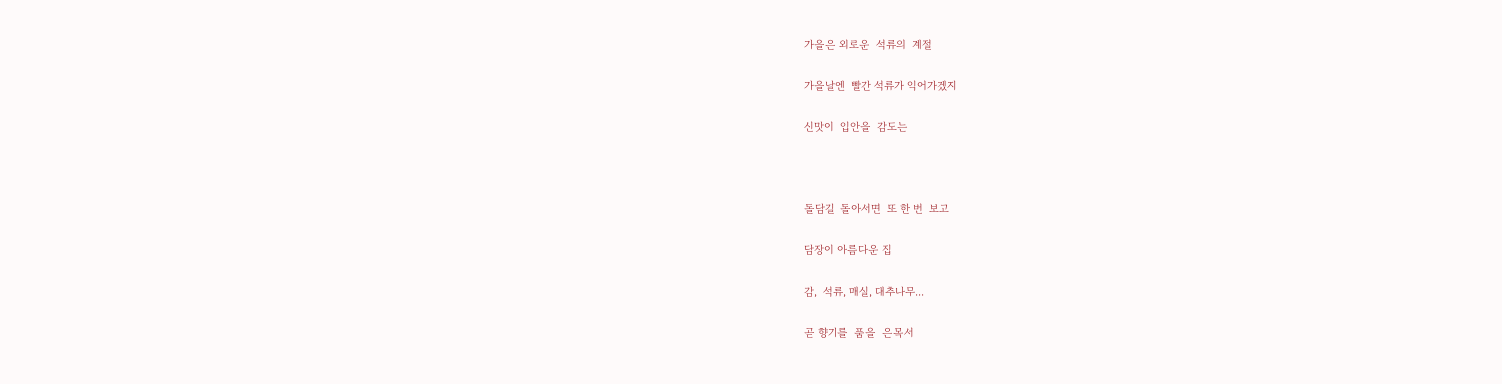가을은 외로운  석류의  계절

가을날엔  빨간 석류가 익어가겠지

신맛이  입안을  감도는



돌담길  돌아서면  또 한 번  보고

담장이 아름다운 집

감,  석류, 매실, 대추나무...

곧 향기를  품을  은목서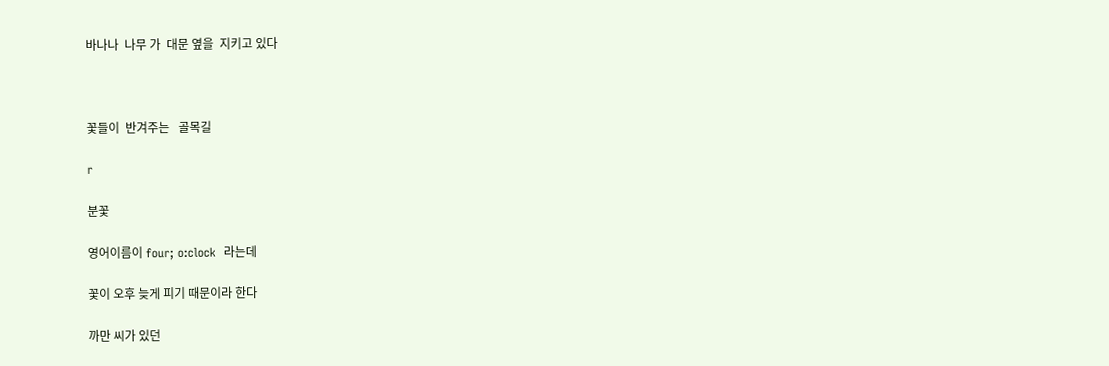바나나  나무 가  대문 옆을  지키고 있다



꽃들이  반겨주는   골목길

r

분꽃

영어이름이 four; o:clock  라는데

꽃이 오후 늦게 피기 때문이라 한다

까만 씨가 있던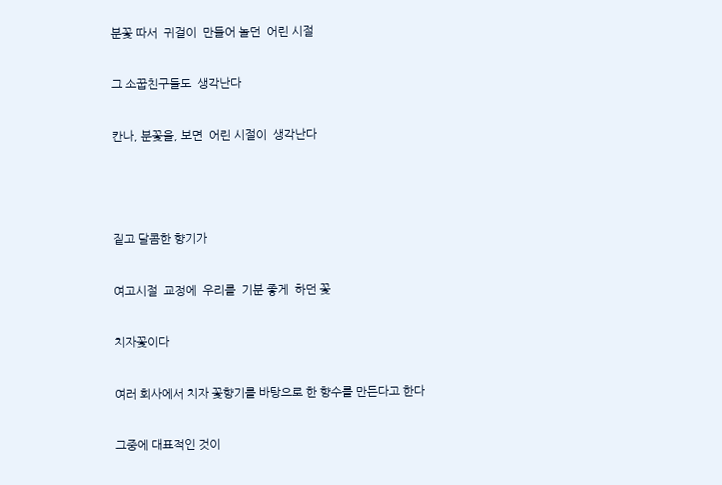분꽃 따서  귀걸이  만들어 놀던  어린 시절

그 소꿉친구들도  생각난다

칸나, 분꽃을, 보면  어린 시절이  생각난다



짙고 달콤한 향기가

여고시절  교정에  우리를  기분 좋게  하던 꽃

치자꽃이다

여러 회사에서 치자 꽃향기를 바탕으로 한 향수를 만든다고 한다

그중에 대표적인 것이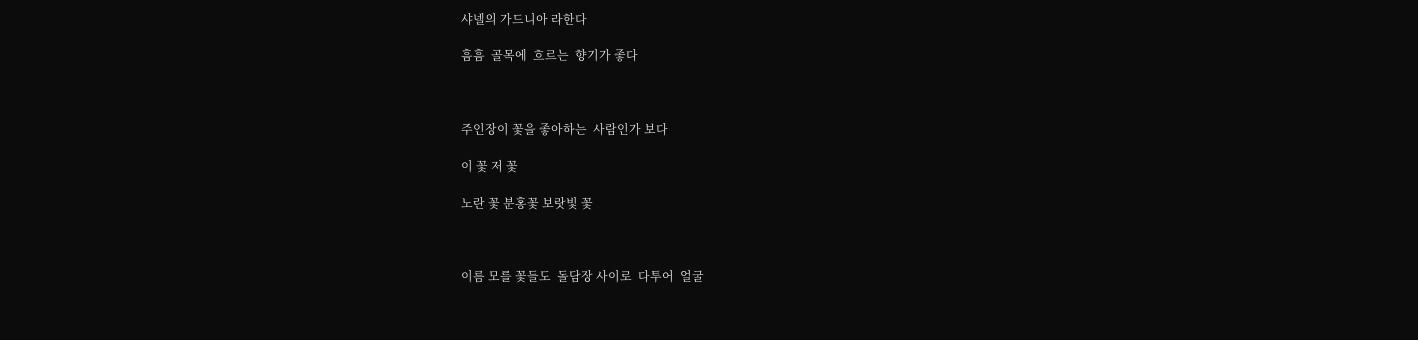샤넬의 가드니아 라한다

흠흠  골목에  흐르는  향기가 좋다



주인장이 꽃을 좋아하는  사람인가 보다

이 꽃 저 꽃

노란 꽃 분홍꽃 보랏빛 꽃



이름 모를 꽃들도  돌담장 사이로  다투어  얼굴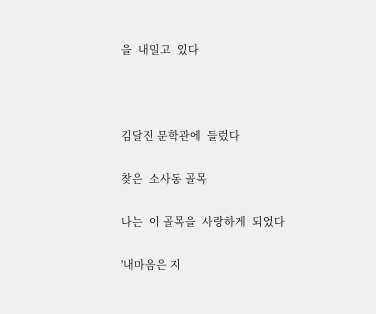을  내밀고  있다



김달진 문학관에  들렀다

찾은  소사동 골목

나는  이 골목을  사랑하게  되었다

'내마음은 지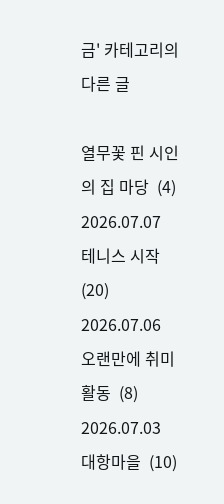금' 카테고리의 다른 글

열무꽃 핀 시인의 집 마당  (4) 2026.07.07
테니스 시작  (20) 2026.07.06
오랜만에 취미활동  (8) 2026.07.03
대항마을  (10)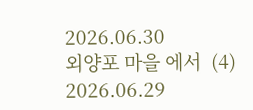2026.06.30
외양포 마을 에서  (4) 2026.06.29